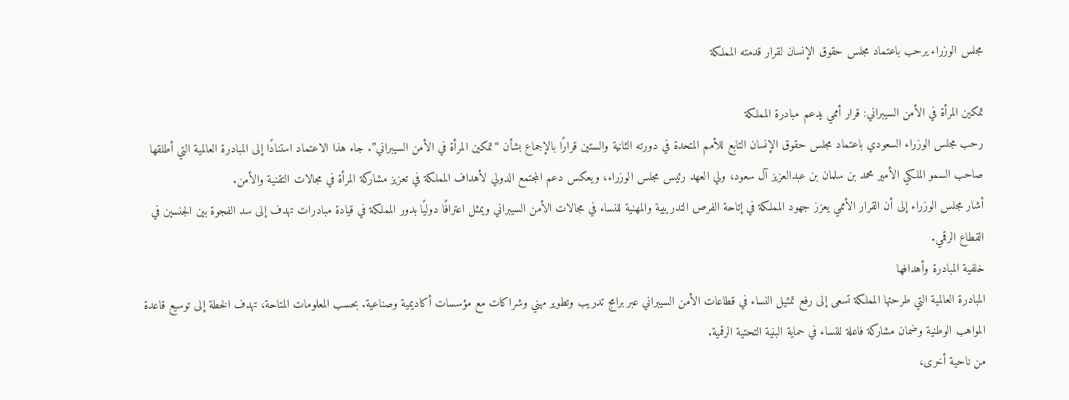مجلس الوزراء يرحب باعتماد مجلس حقوق الإنسان لقرار قدمته المملكة

تمكين المرأة في الأمن السيبراني: قرار أممي يدعم مبادرة المملكة
رحب مجلس الوزراء السعودي باعتماد مجلس حقوق الإنسان التابع للأمم المتحدة في دورته الثانية والستين قرارًا بالإجماع بشأن “تمكين المرأة في الأمن السيبراني”. جاء هذا الاعتماد استنادًا إلى المبادرة العالمية التي أطلقها صاحب السمو الملكي الأمير محمد بن سلمان بن عبدالعزيز آل سعود، ولي العهد رئيس مجلس الوزراء، ويعكس دعم المجتمع الدولي لأهداف المملكة في تعزيز مشاركة المرأة في مجالات التقنية والأمن.
أشار مجلس الوزراء إلى أن القرار الأممي يعزز جهود المملكة في إتاحة الفرص التدريبية والمهنية للنساء في مجالات الأمن السيبراني ويمثل اعترافًا دوليًا بدور المملكة في قيادة مبادرات تهدف إلى سد الفجوة بين الجنسين في القطاع الرقمي.
خلفية المبادرة وأهدافها
المبادرة العالمية التي طرحتها المملكة تسعى إلى رفع تمثيل النساء في قطاعات الأمن السيبراني عبر برامج تدريب وتطوير مهني وشراكات مع مؤسسات أكاديمية وصناعية. بحسب المعلومات المتاحة، تهدف الخطة إلى توسيع قاعدة المواهب الوطنية وضمان مشاركة فاعلة للنساء في حماية البنية التحتية الرقمية.
من ناحية أخرى،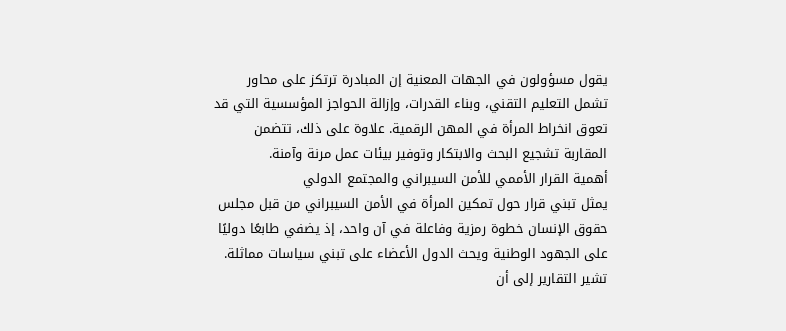يقول مسؤولون في الجهات المعنية إن المبادرة ترتكز على محاور تشمل التعليم التقني، وبناء القدرات، وإزالة الحواجز المؤسسية التي قد تعوق انخراط المرأة في المهن الرقمية. علاوة على ذلك، تتضمن المقاربة تشجيع البحث والابتكار وتوفير بيئات عمل مرنة وآمنة.
أهمية القرار الأممي للأمن السيبراني والمجتمع الدولي
يمثل تبني قرار حول تمكين المرأة في الأمن السيبراني من قبل مجلس حقوق الإنسان خطوة رمزية وفاعلة في آن واحد، إذ يضفي طابعًا دوليًا على الجهود الوطنية ويحث الدول الأعضاء على تبني سياسات مماثلة. تشير التقارير إلى أن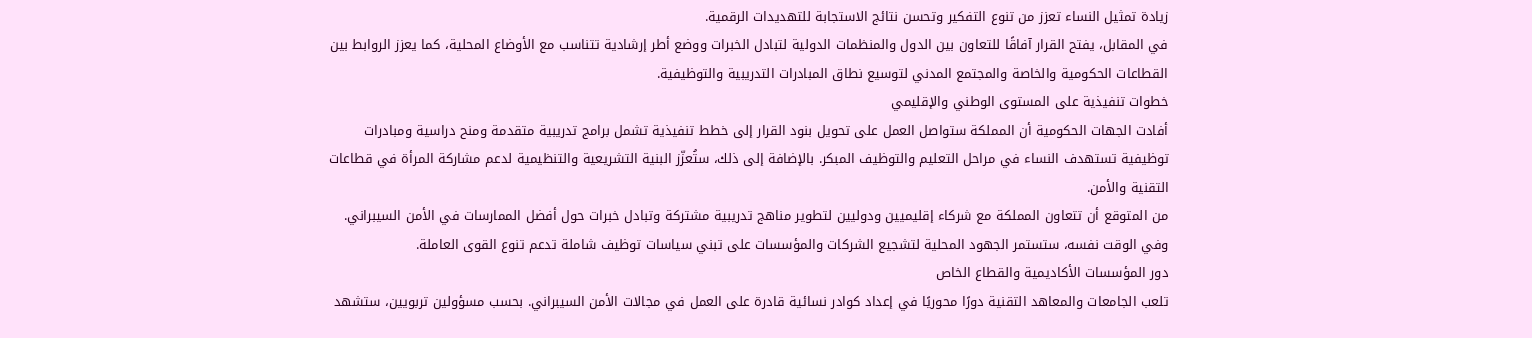زيادة تمثيل النساء تعزز من تنوع التفكير وتحسن نتائج الاستجابة للتهديدات الرقمية.
في المقابل، يفتح القرار آفاقًا للتعاون بين الدول والمنظمات الدولية لتبادل الخبرات ووضع أطر إرشادية تتناسب مع الأوضاع المحلية، كما يعزز الروابط بين القطاعات الحكومية والخاصة والمجتمع المدني لتوسيع نطاق المبادرات التدريبية والتوظيفية.
خطوات تنفيذية على المستوى الوطني والإقليمي
أفادت الجهات الحكومية أن المملكة ستواصل العمل على تحويل بنود القرار إلى خطط تنفيذية تشمل برامج تدريبية متقدمة ومنح دراسية ومبادرات توظيفية تستهدف النساء في مراحل التعليم والتوظيف المبكر. بالإضافة إلى ذلك، ستُعزّز البنية التشريعية والتنظيمية لدعم مشاركة المرأة في قطاعات التقنية والأمن.
من المتوقع أن تتعاون المملكة مع شركاء إقليميين ودوليين لتطوير مناهج تدريبية مشتركة وتبادل خبرات حول أفضل الممارسات في الأمن السيبراني. وفي الوقت نفسه، ستستمر الجهود المحلية لتشجيع الشركات والمؤسسات على تبني سياسات توظيف شاملة تدعم تنوع القوى العاملة.
دور المؤسسات الأكاديمية والقطاع الخاص
تلعب الجامعات والمعاهد التقنية دورًا محوريًا في إعداد كوادر نسائية قادرة على العمل في مجالات الأمن السيبراني. بحسب مسؤولين تربويين، ستشهد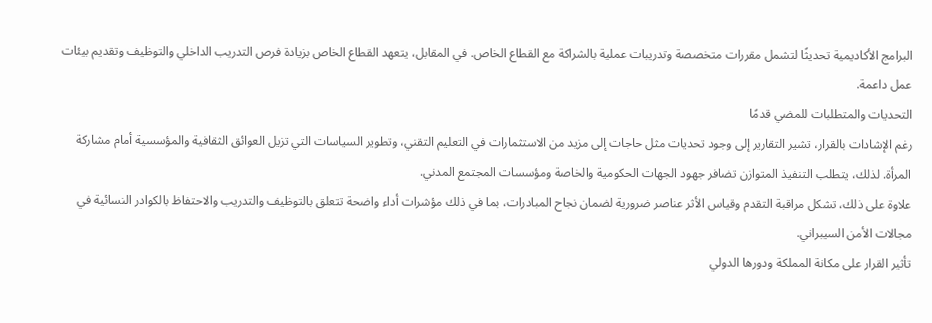البرامج الأكاديمية تحديثًا لتشمل مقررات متخصصة وتدريبات عملية بالشراكة مع القطاع الخاص. في المقابل، يتعهد القطاع الخاص بزيادة فرص التدريب الداخلي والتوظيف وتقديم بيئات عمل داعمة.
التحديات والمتطلبات للمضي قدمًا
رغم الإشادات بالقرار، تشير التقارير إلى وجود تحديات مثل حاجات إلى مزيد من الاستثمارات في التعليم التقني، وتطوير السياسات التي تزيل العوائق الثقافية والمؤسسية أمام مشاركة المرأة. لذلك، يتطلب التنفيذ المتوازن تضافر جهود الجهات الحكومية والخاصة ومؤسسات المجتمع المدني.
علاوة على ذلك، تشكل مراقبة التقدم وقياس الأثر عناصر ضرورية لضمان نجاح المبادرات، بما في ذلك مؤشرات أداء واضحة تتعلق بالتوظيف والتدريب والاحتفاظ بالكوادر النسائية في مجالات الأمن السيبراني.
تأثير القرار على مكانة المملكة ودورها الدولي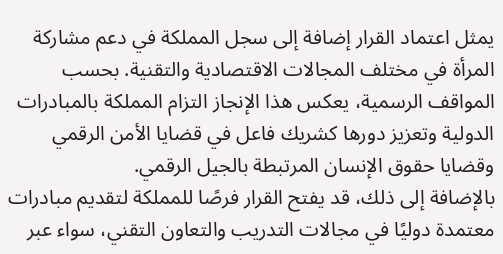يمثل اعتماد القرار إضافة إلى سجل المملكة في دعم مشاركة المرأة في مختلف المجالات الاقتصادية والتقنية. بحسب المواقف الرسمية، يعكس هذا الإنجاز التزام المملكة بالمبادرات الدولية وتعزيز دورها كشريك فاعل في قضايا الأمن الرقمي وقضايا حقوق الإنسان المرتبطة بالجيل الرقمي.
بالإضافة إلى ذلك، قد يفتح القرار فرصًا للمملكة لتقديم مبادرات معتمدة دوليًا في مجالات التدريب والتعاون التقني، سواء عبر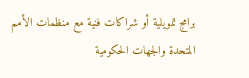برامج تمويلية أو شراكات فنية مع منظمات الأمم المتحدة والجهات الحكومية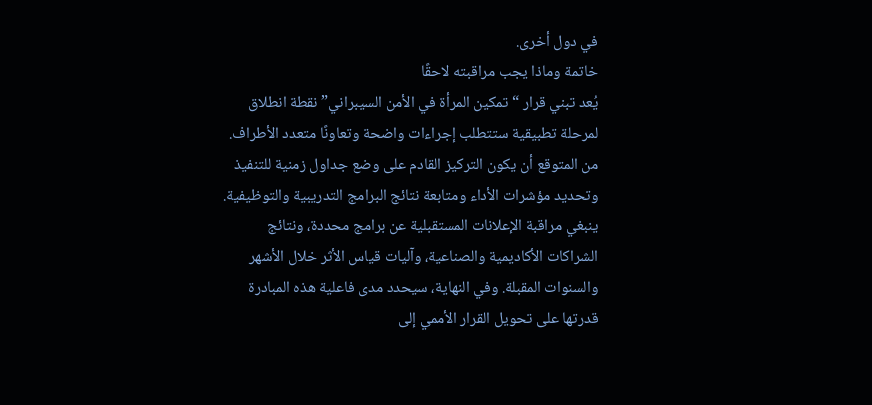في دول أخرى.
خاتمة وماذا يجب مراقبته لاحقًا
يُعد تبني قرار “تمكين المرأة في الأمن السيبراني” نقطة انطلاق لمرحلة تطبيقية ستتطلب إجراءات واضحة وتعاونًا متعدد الأطراف. من المتوقع أن يكون التركيز القادم على وضع جداول زمنية للتنفيذ وتحديد مؤشرات الأداء ومتابعة نتائج البرامج التدريبية والتوظيفية.
ينبغي مراقبة الإعلانات المستقبلية عن برامج محددة، ونتائج الشراكات الأكاديمية والصناعية، وآليات قياس الأثر خلال الأشهر والسنوات المقبلة. وفي النهاية، سيحدد مدى فاعلية هذه المبادرة قدرتها على تحويل القرار الأممي إلى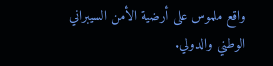واقع ملموس على أرضية الأمن السيبراني الوطني والدولي.